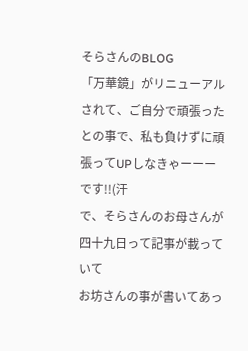そらさんのBLOG
「万華鏡」がリニューアルされて、ご自分で頑張ったとの事で、私も負けずに頑張ってUPしなきゃーーーです!!(汗
で、そらさんのお母さんが四十九日って記事が載っていて
お坊さんの事が書いてあっ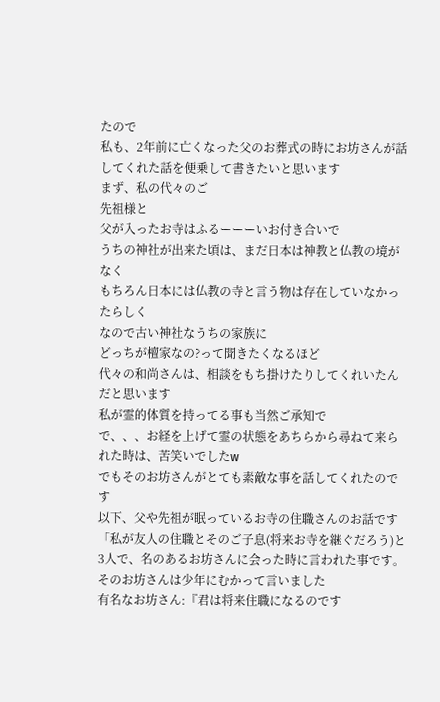たので
私も、2年前に亡くなった父のお葬式の時にお坊さんが話してくれた話を便乗して書きたいと思います
まず、私の代々のご
先祖様と
父が入ったお寺はふるーーーいお付き合いで
うちの神社が出来た頃は、まだ日本は神教と仏教の境がなく
もちろん日本には仏教の寺と言う物は存在していなかったらしく
なので古い神社なうちの家族に
どっちが檀家なの?って聞きたくなるほど
代々の和尚さんは、相談をもち掛けたりしてくれいたんだと思います
私が霊的体質を持ってる事も当然ご承知で
で、、、お経を上げて霊の状態をあちらから尋ねて来られた時は、苦笑いでしたw
でもそのお坊さんがとても素敵な事を話してくれたのです
以下、父や先祖が眠っているお寺の住職さんのお話です
「私が友人の住職とそのご子息(将来お寺を継ぐだろう)と3人で、名のあるお坊さんに会った時に言われた事です。
そのお坊さんは少年にむかって言いました
有名なお坊さん:『君は将来住職になるのです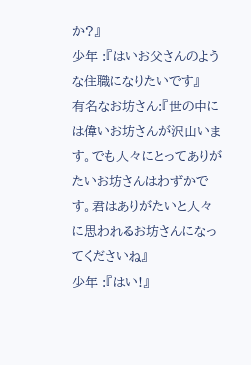か?』
少年 :『はいお父さんのような住職になりたいです』
有名なお坊さん:『世の中には偉いお坊さんが沢山います。でも人々にとってありがたいお坊さんはわずかです。君はありがたいと人々に思われるお坊さんになってくださいね』
少年 :『はい!』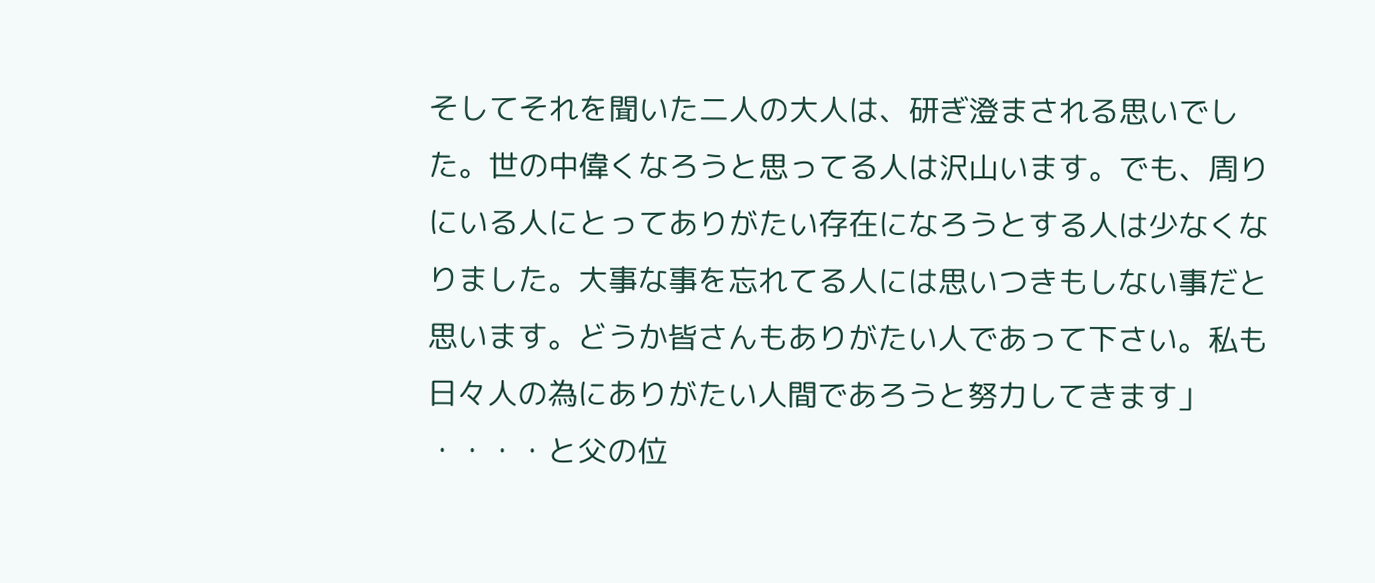そしてそれを聞いた二人の大人は、研ぎ澄まされる思いでした。世の中偉くなろうと思ってる人は沢山います。でも、周りにいる人にとってありがたい存在になろうとする人は少なくなりました。大事な事を忘れてる人には思いつきもしない事だと思います。どうか皆さんもありがたい人であって下さい。私も日々人の為にありがたい人間であろうと努力してきます」
・・・・と父の位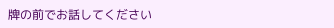牌の前でお話してください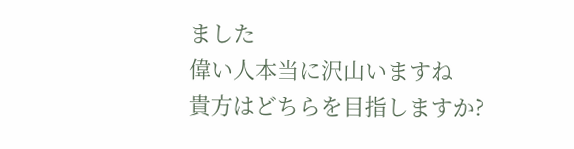ました
偉い人本当に沢山いますね
貴方はどちらを目指しますか?